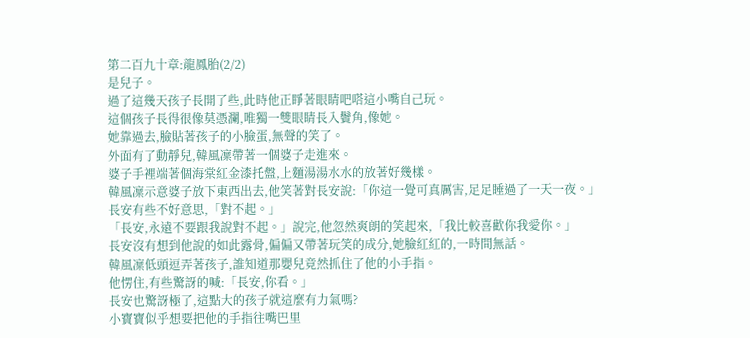第二百九十章:龍鳳胎(2/2)
是兒子。
過了這幾天孩子長開了些,此時他正睜著眼睛吧嗒這小嘴自己玩。
這個孩子長得很像莫憑瀾,唯獨一雙眼睛長入鬢角,像她。
她靠過去,臉貼著孩子的小臉蛋,無聲的笑了。
外面有了動靜兒,韓風凜帶著一個婆子走進來。
婆子手裡端著個海棠紅金漆托盤,上麵湯湯水水的放著好幾樣。
韓風凜示意婆子放下東西出去,他笑著對長安說:「你這一覺可真厲害,足足睡過了一天一夜。」
長安有些不好意思,「對不起。」
「長安,永遠不要跟我說對不起。」說完,他忽然爽朗的笑起來,「我比較喜歡你我愛你。」
長安沒有想到他說的如此露骨,偏偏又帶著玩笑的成分,她臉紅紅的,一時間無話。
韓風凜低頭逗弄著孩子,誰知道那嬰兒竟然抓住了他的小手指。
他愣住,有些驚訝的喊:「長安,你看。」
長安也驚訝極了,這點大的孩子就這麼有力氣嗎?
小寶寶似乎想要把他的手指往嘴巴里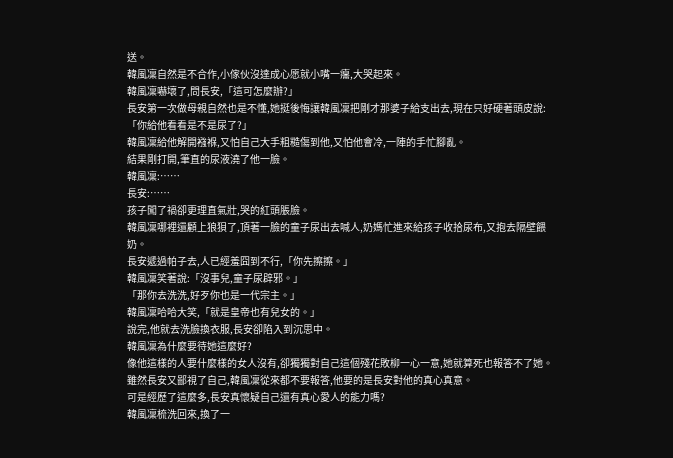送。
韓風凜自然是不合作,小傢伙沒達成心愿就小嘴一癟,大哭起來。
韓風凜嚇壞了,問長安,「這可怎麼辦?」
長安第一次做母親自然也是不懂,她挺後悔讓韓風凜把剛才那婆子給支出去,現在只好硬著頭皮說:「你給他看看是不是尿了?」
韓風凜給他解開襁褓,又怕自己大手粗糙傷到他,又怕他會冷,一陣的手忙腳亂。
結果剛打開,筆直的尿液澆了他一臉。
韓風凜:……
長安:……
孩子闖了禍卻更理直氣壯,哭的紅頭脹臉。
韓風凜哪裡還顧上狼狽了,頂著一臉的童子尿出去喊人,奶媽忙進來給孩子收拾尿布,又抱去隔壁餵奶。
長安遞過帕子去,人已經羞囧到不行,「你先擦擦。」
韓風凜笑著說:「沒事兒,童子尿辟邪。」
「那你去洗洗,好歹你也是一代宗主。」
韓風凜哈哈大笑,「就是皇帝也有兒女的。」
說完,他就去洗臉換衣服,長安卻陷入到沉思中。
韓風凜為什麼要待她這麼好?
像他這樣的人要什麼樣的女人沒有,卻獨獨對自己這個殘花敗柳一心一意,她就算死也報答不了她。
雖然長安又鄙視了自己,韓風凜從來都不要報答,他要的是長安對他的真心真意。
可是經歷了這麼多,長安真懷疑自己還有真心愛人的能力嗎?
韓風凜梳洗回來,換了一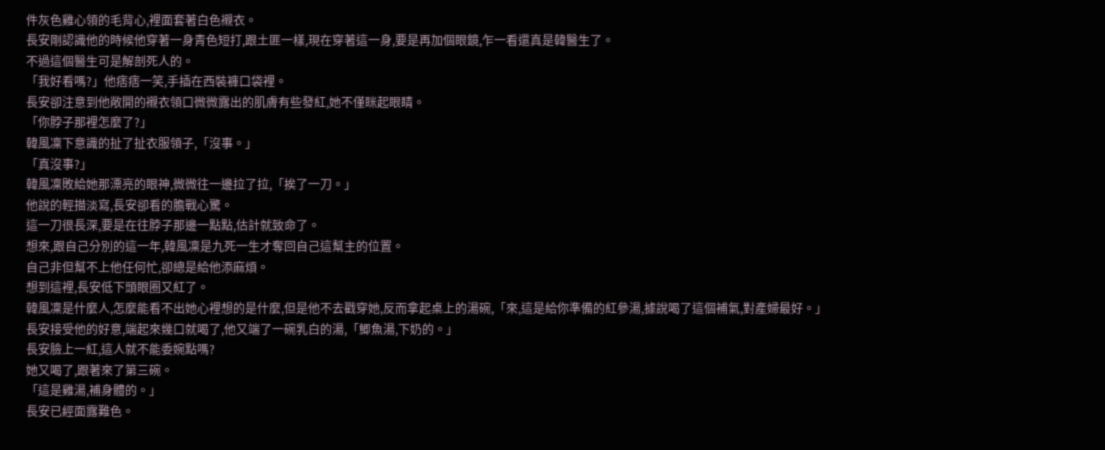件灰色雞心領的毛背心,裡面套著白色襯衣。
長安剛認識他的時候他穿著一身青色短打,跟土匪一樣,現在穿著這一身,要是再加個眼鏡,乍一看還真是韓醫生了。
不過這個醫生可是解剖死人的。
「我好看嗎?」他痞痞一笑,手插在西裝褲口袋裡。
長安卻注意到他敞開的襯衣領口微微露出的肌膚有些發紅,她不僅眯起眼睛。
「你脖子那裡怎麼了?」
韓風凜下意識的扯了扯衣服領子,「沒事。」
「真沒事?」
韓風凜敗給她那漂亮的眼神,微微往一邊拉了拉,「挨了一刀。」
他說的輕描淡寫,長安卻看的膽戰心驚。
這一刀很長深,要是在往脖子那邊一點點,估計就致命了。
想來,跟自己分別的這一年,韓風凜是九死一生才奪回自己這幫主的位置。
自己非但幫不上他任何忙,卻總是給他添麻煩。
想到這裡,長安低下頭眼圈又紅了。
韓風凜是什麼人,怎麼能看不出她心裡想的是什麼,但是他不去戳穿她,反而拿起桌上的湯碗,「來,這是給你準備的紅參湯,據說喝了這個補氣,對產婦最好。」
長安接受他的好意,端起來幾口就喝了,他又端了一碗乳白的湯,「鯽魚湯,下奶的。」
長安臉上一紅,這人就不能委婉點嗎?
她又喝了,跟著來了第三碗。
「這是雞湯,補身體的。」
長安已經面露難色。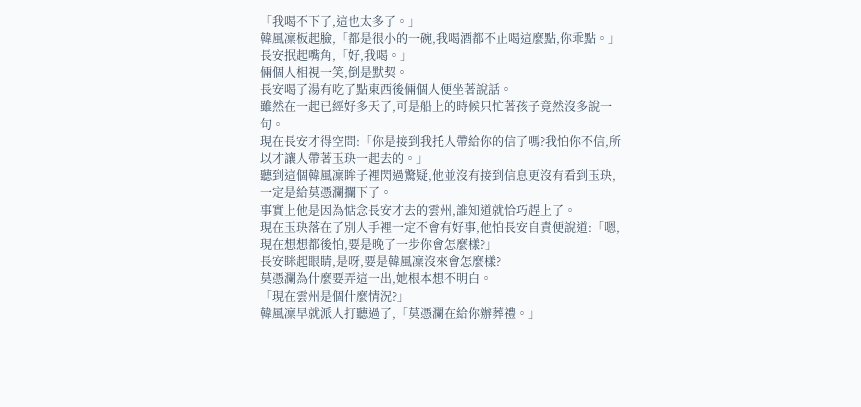「我喝不下了,這也太多了。」
韓風凜板起臉,「都是很小的一碗,我喝酒都不止喝這麼點,你乖點。」
長安抿起嘴角,「好,我喝。」
倆個人相視一笑,倒是默契。
長安喝了湯有吃了點東西後倆個人便坐著說話。
雖然在一起已經好多天了,可是船上的時候只忙著孩子竟然沒多說一句。
現在長安才得空問:「你是接到我托人帶給你的信了嗎?我怕你不信,所以才讓人帶著玉玦一起去的。」
聽到這個韓風凜眸子裡閃過驚疑,他並沒有接到信息更沒有看到玉玦,一定是給莫憑瀾攔下了。
事實上他是因為惦念長安才去的雲州,誰知道就恰巧趕上了。
現在玉玦落在了別人手裡一定不會有好事,他怕長安自責便說道:「嗯,現在想想都後怕,要是晚了一步你會怎麼樣?」
長安眯起眼睛,是呀,要是韓風凜沒來會怎麼樣?
莫憑瀾為什麼要弄這一出,她根本想不明白。
「現在雲州是個什麼情況?」
韓風凜早就派人打聽過了,「莫憑瀾在給你辦葬禮。」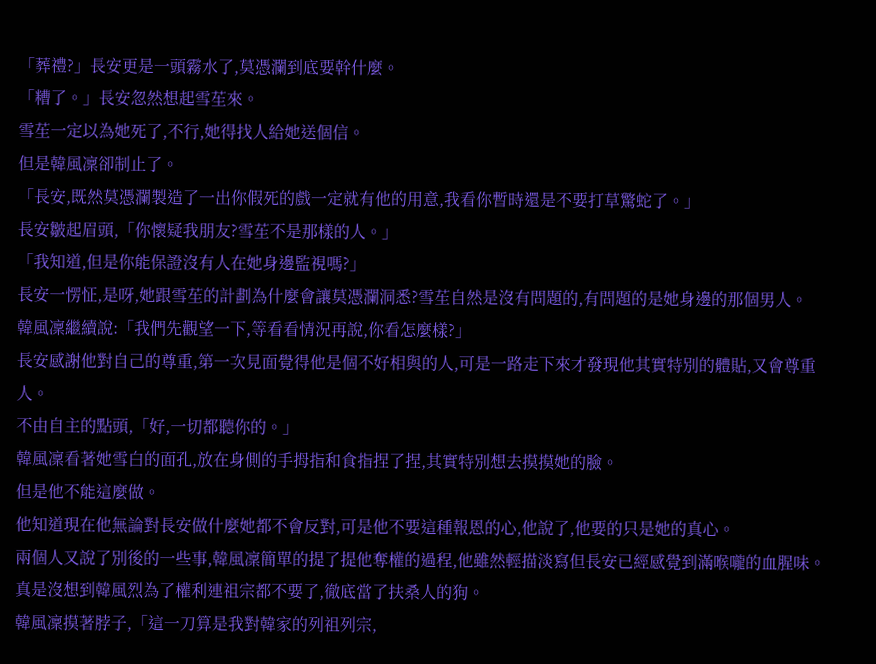「葬禮?」長安更是一頭霧水了,莫憑瀾到底要幹什麼。
「糟了。」長安忽然想起雪苼來。
雪苼一定以為她死了,不行,她得找人給她送個信。
但是韓風凜卻制止了。
「長安,既然莫憑瀾製造了一出你假死的戲一定就有他的用意,我看你暫時還是不要打草驚蛇了。」
長安皺起眉頭,「你懷疑我朋友?雪苼不是那樣的人。」
「我知道,但是你能保證沒有人在她身邊監視嗎?」
長安一愣怔,是呀,她跟雪苼的計劃為什麼會讓莫憑瀾洞悉?雪苼自然是沒有問題的,有問題的是她身邊的那個男人。
韓風凜繼續說:「我們先觀望一下,等看看情況再說,你看怎麼樣?」
長安感謝他對自己的尊重,第一次見面覺得他是個不好相與的人,可是一路走下來才發現他其實特別的體貼,又會尊重人。
不由自主的點頭,「好,一切都聽你的。」
韓風凜看著她雪白的面孔,放在身側的手拇指和食指捏了捏,其實特別想去摸摸她的臉。
但是他不能這麼做。
他知道現在他無論對長安做什麼她都不會反對,可是他不要這種報恩的心,他說了,他要的只是她的真心。
兩個人又說了別後的一些事,韓風凜簡單的提了提他奪權的過程,他雖然輕描淡寫但長安已經感覺到滿喉嚨的血腥味。
真是沒想到韓風烈為了權利連祖宗都不要了,徹底當了扶桑人的狗。
韓風凜摸著脖子,「這一刀算是我對韓家的列祖列宗,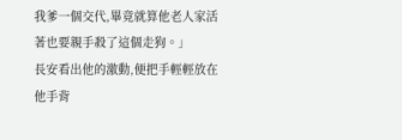我爹一個交代,畢竟就算他老人家活著也要親手殺了這個走狗。」
長安看出他的激動,便把手輕輕放在他手背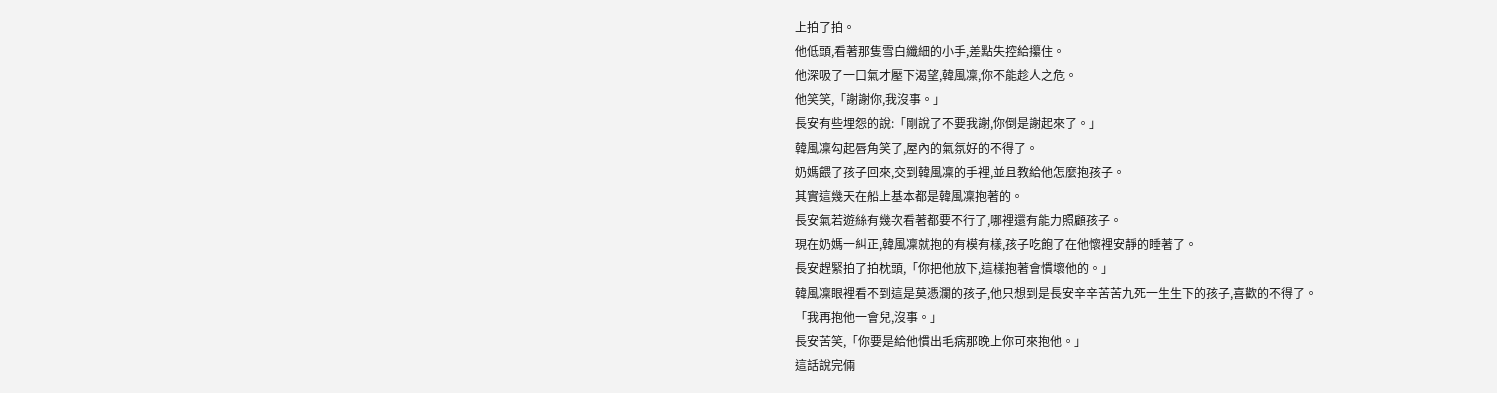上拍了拍。
他低頭,看著那隻雪白纖細的小手,差點失控給攥住。
他深吸了一口氣才壓下渴望,韓風凜,你不能趁人之危。
他笑笑,「謝謝你,我沒事。」
長安有些埋怨的說:「剛說了不要我謝,你倒是謝起來了。」
韓風凜勾起唇角笑了,屋內的氣氛好的不得了。
奶媽餵了孩子回來,交到韓風凜的手裡,並且教給他怎麼抱孩子。
其實這幾天在船上基本都是韓風凜抱著的。
長安氣若遊絲有幾次看著都要不行了,哪裡還有能力照顧孩子。
現在奶媽一糾正,韓風凜就抱的有模有樣,孩子吃飽了在他懷裡安靜的睡著了。
長安趕緊拍了拍枕頭,「你把他放下,這樣抱著會慣壞他的。」
韓風凜眼裡看不到這是莫憑瀾的孩子,他只想到是長安辛辛苦苦九死一生生下的孩子,喜歡的不得了。
「我再抱他一會兒,沒事。」
長安苦笑,「你要是給他慣出毛病那晚上你可來抱他。」
這話說完倆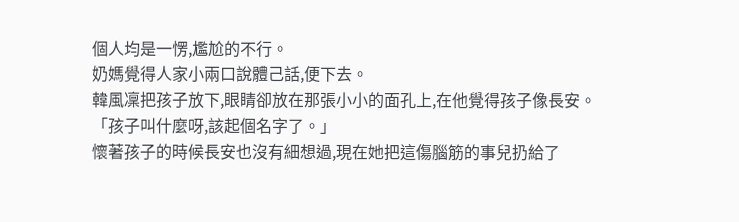個人均是一愣,尷尬的不行。
奶媽覺得人家小兩口說體己話,便下去。
韓風凜把孩子放下,眼睛卻放在那張小小的面孔上,在他覺得孩子像長安。
「孩子叫什麼呀,該起個名字了。」
懷著孩子的時候長安也沒有細想過,現在她把這傷腦筋的事兒扔給了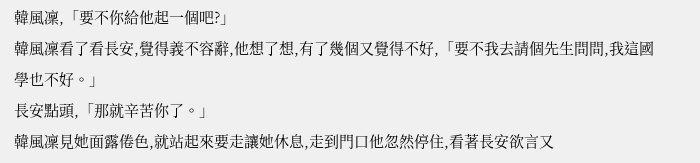韓風凜,「要不你給他起一個吧?」
韓風凜看了看長安,覺得義不容辭,他想了想,有了幾個又覺得不好,「要不我去請個先生問問,我這國學也不好。」
長安點頭,「那就辛苦你了。」
韓風凜見她面露倦色,就站起來要走讓她休息,走到門口他忽然停住,看著長安欲言又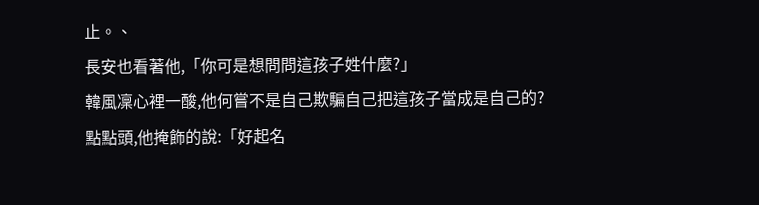止。、
長安也看著他,「你可是想問問這孩子姓什麼?」
韓風凜心裡一酸,他何嘗不是自己欺騙自己把這孩子當成是自己的?
點點頭,他掩飾的說:「好起名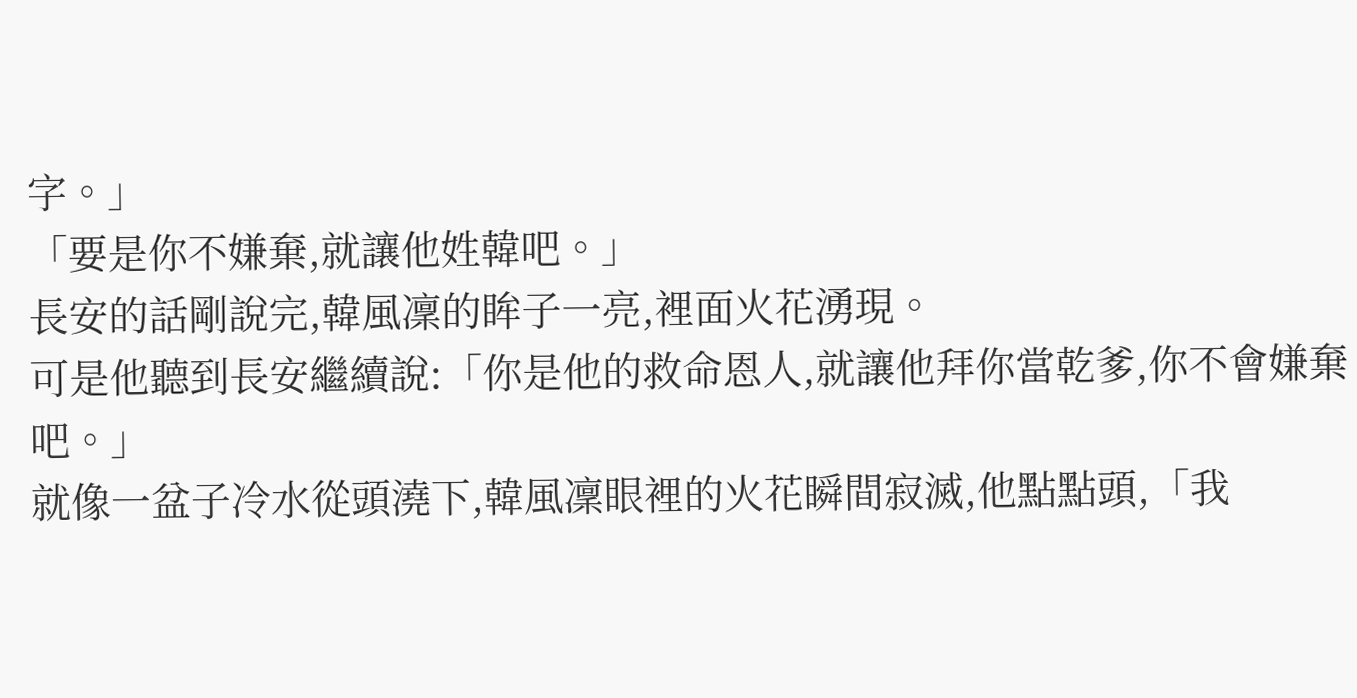字。」
「要是你不嫌棄,就讓他姓韓吧。」
長安的話剛說完,韓風凜的眸子一亮,裡面火花湧現。
可是他聽到長安繼續說:「你是他的救命恩人,就讓他拜你當乾爹,你不會嫌棄吧。」
就像一盆子冷水從頭澆下,韓風凜眼裡的火花瞬間寂滅,他點點頭,「我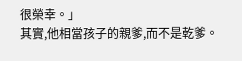很榮幸。」
其實,他相當孩子的親爹,而不是乾爹。